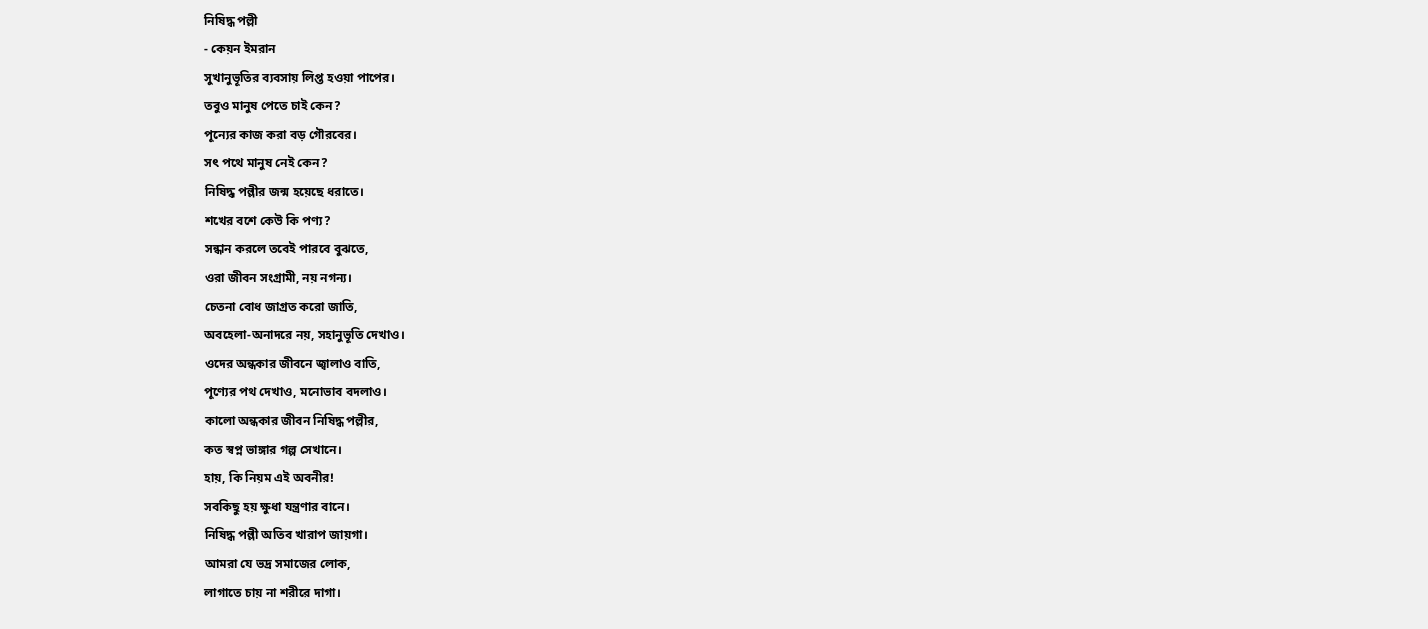নিষিদ্ধ পল্লী
- কেয়ন ইমরান
সুখানুভূতির ব্যবসায় লিপ্ত হওয়া পাপের।
তবুও মানুষ পেতে চাই কেন?
পূন্যের কাজ করা বড় গৌরবের।
সৎ পথে মানুষ নেই কেন?
নিষিদ্ধ পল্লীর জন্ম হয়েছে ধরাতে।
শখের বশে কেউ কি পণ্য?
সন্ধান করলে তবেই পারবে বুঝতে,
ওরা জীবন সংগ্রামী, নয় নগন্য।
চেতনা বোধ জাগ্রত করো জাতি,
অবহেলা-অনাদরে নয়, সহানুভূতি দেখাও।
ওদের অন্ধকার জীবনে জ্বালাও বাতি,
পূণ্যের পথ দেখাও, মনোভাব বদলাও।
কালো অন্ধকার জীবন নিষিদ্ধ পল্লীর,
কত স্বপ্ন ভাঙ্গার গল্প সেখানে।
হায়, কি নিয়ম এই অবনীর!
সবকিছু হয় ক্ষুধা যন্ত্রণার বানে।
নিষিদ্ধ পল্লী অতিব খারাপ জায়গা।
আমরা যে ভদ্র সমাজের লোক,
লাগাতে চায় না শরীরে দাগা।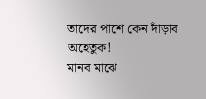তাদের পাশে কেন দাঁড়াব অহেতুক!
মানব মাঝে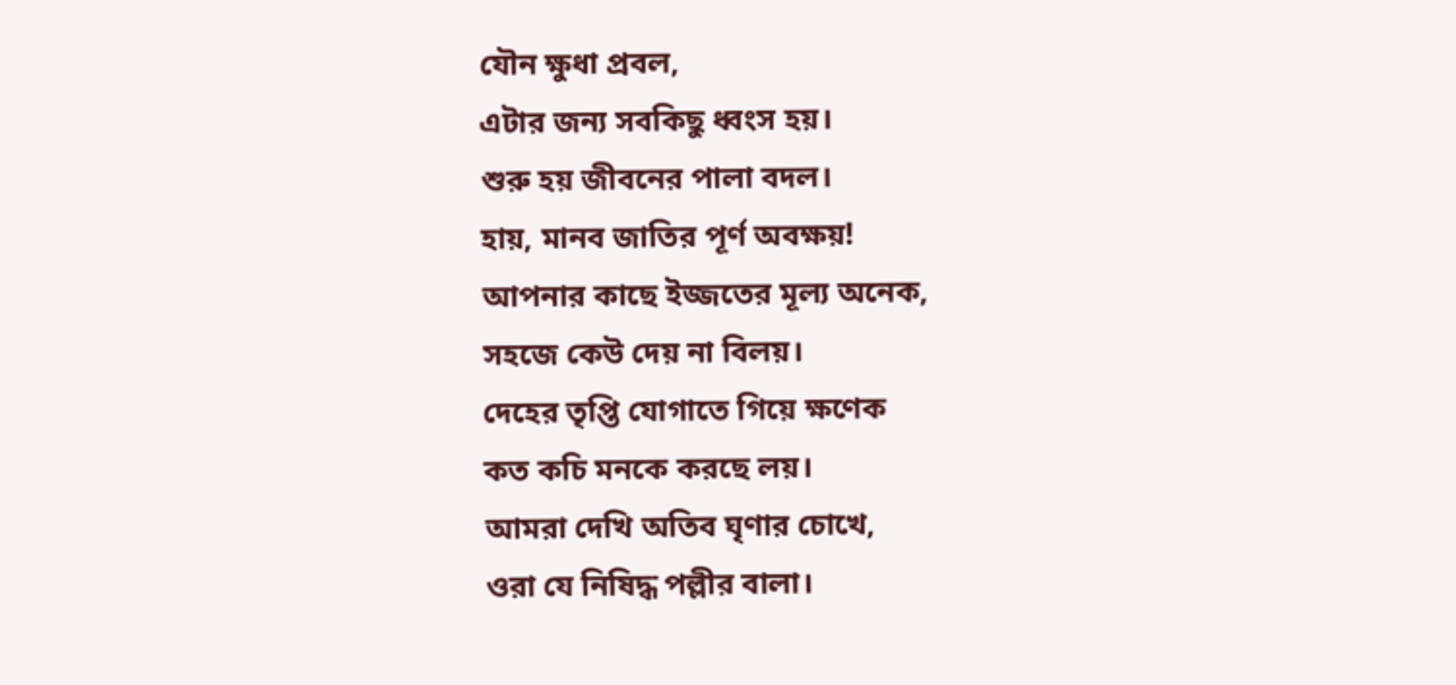যৌন ক্ষুধা প্রবল,
এটার জন্য সবকিছু ধ্বংস হয়।
শুরু হয় জীবনের পালা বদল।
হায়, মানব জাতির পূর্ণ অবক্ষয়!
আপনার কাছে ইজ্জতের মূল্য অনেক,
সহজে কেউ দেয় না বিলয়।
দেহের তৃপ্তি যোগাতে গিয়ে ক্ষণেক
কত কচি মনকে করছে লয়।
আমরা দেখি অতিব ঘৃণার চোখে,
ওরা যে নিষিদ্ধ পল্লীর বালা।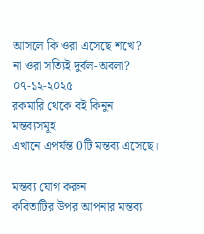আসলে কি ওরা এসেছে শখে?
না ওরা সত্যিই দুর্বল-অবলা?
০৭-১২-২০২৫
রকমারি থেকে বই কিনুন
মন্তব্যসমূহ
এখানে এপর্যন্ত 0টি মন্তব্য এসেছে।

মন্তব্য যোগ করুন
কবিতাটির উপর আপনার মন্তব্য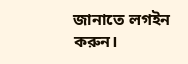জানাতে লগইন করুন।